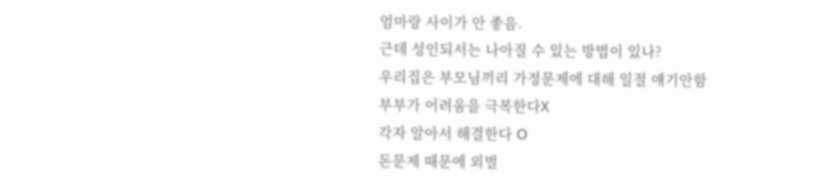엄마랑 사이가 안 좋음.
근데 성인되서는 나아질 수 있는 방법이 있나?
우리집은 부모님끼리 가정문제에 대해 일절 얘기안함
부부가 어려움을 극복한다X
각자 알아서 해결한다 O
돈문제 때문에 외벌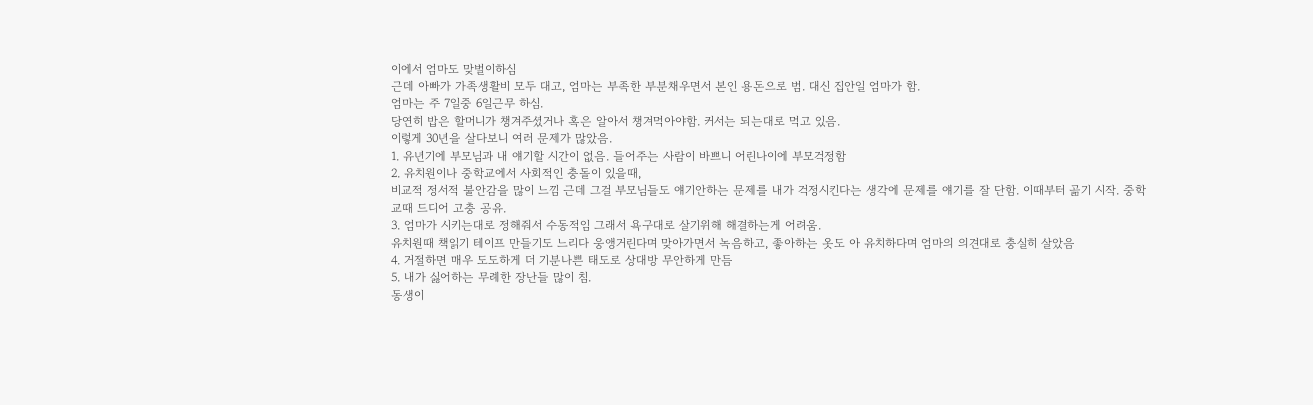이에서 엄마도 맞벌이하심
근데 아빠가 가족생활비 모두 대고, 엄마는 부족한 부분채우면서 본인 용돈으로 범. 대신 집안일 엄마가 함.
엄마는 주 7일중 6일근무 하심.
당연히 밥은 할머니가 챙겨주셨거나 혹은 알아서 챙겨먹아야함. 커서는 되는대로 먹고 있음.
이렇게 30년을 살다보니 여러 문제가 많았음.
1. 유년기에 부모님과 내 얘기할 시간이 없음. 들어주는 사람이 바쁘니 어린나이에 부모걱정함
2. 유치원이나 중학교에서 사회적인 충돌이 있을때,
비교적 정서적 불안감을 많이 느낌 근데 그걸 부모님들도 얘기안하는 문제를 내가 걱정시킨다는 생각에 문제를 얘기를 잘 단함. 이때부터 곪기 시작. 중학교때 드디어 고충 공유.
3. 엄마가 시키는대로 정해줘서 수동적임 그래서 욕구대로 살기위해 해결하는게 어려움.
유치원때 책읽기 테이프 만들기도 느리다 웅앵거린다며 맞아가면서 녹음하고, 좋아하는 옷도 아 유치하다며 엄마의 의견대로 충실히 살았음
4. 거절하면 매우 도도하게 더 기분나쁜 태도로 상대방 무안하게 만듬
5. 내가 싫어하는 무례한 장난들 많이 침.
동생이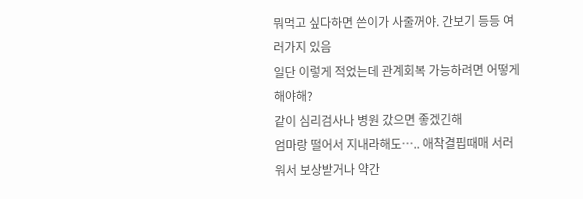뭐먹고 싶다하면 쓴이가 사줄꺼야. 간보기 등등 여러가지 있음
일단 이렇게 적었는데 관계회복 가능하려면 어떻게해야해?
같이 심리검사나 병원 갔으면 좋겠긴해
엄마랑 떨어서 지내라해도….. 애착결핍때매 서러워서 보상받거나 약간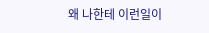왜 나한테 이런일이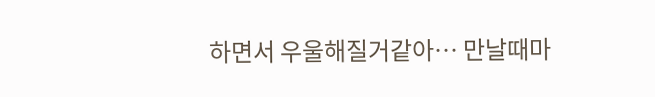하면서 우울해질거같아… 만날때마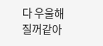다 우울해질꺼같아